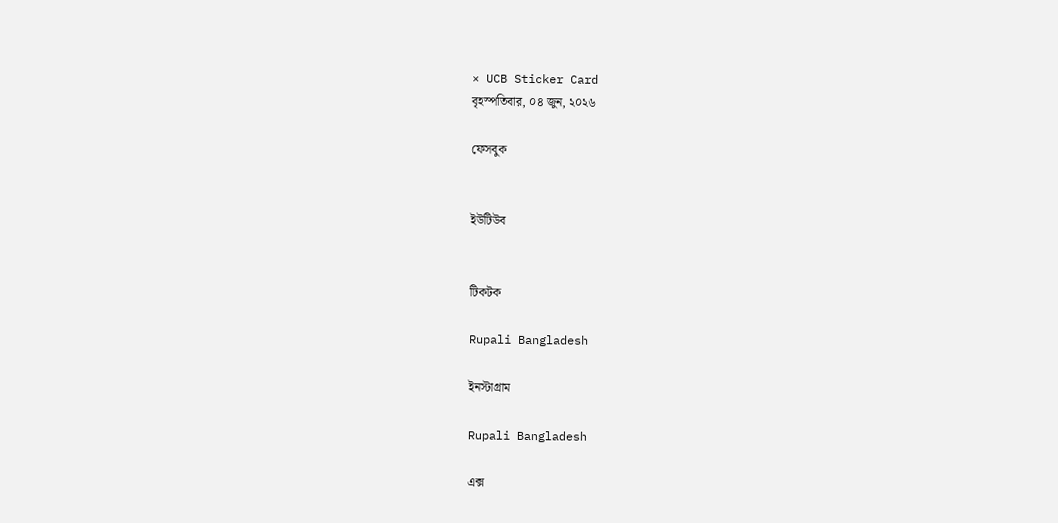× UCB Sticker Card
বৃহস্পতিবার, ০৪ জুন, ২০২৬

ফেসবুক


ইউটিউব


টিকটক

Rupali Bangladesh

ইনস্টাগ্রাম

Rupali Bangladesh

এক্স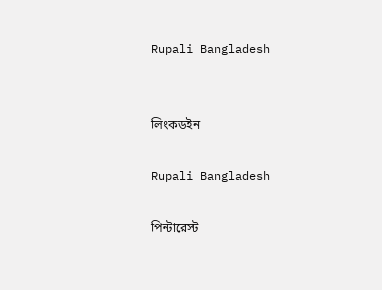Rupali Bangladesh


লিংকডইন

Rupali Bangladesh

পিন্টারেস্ট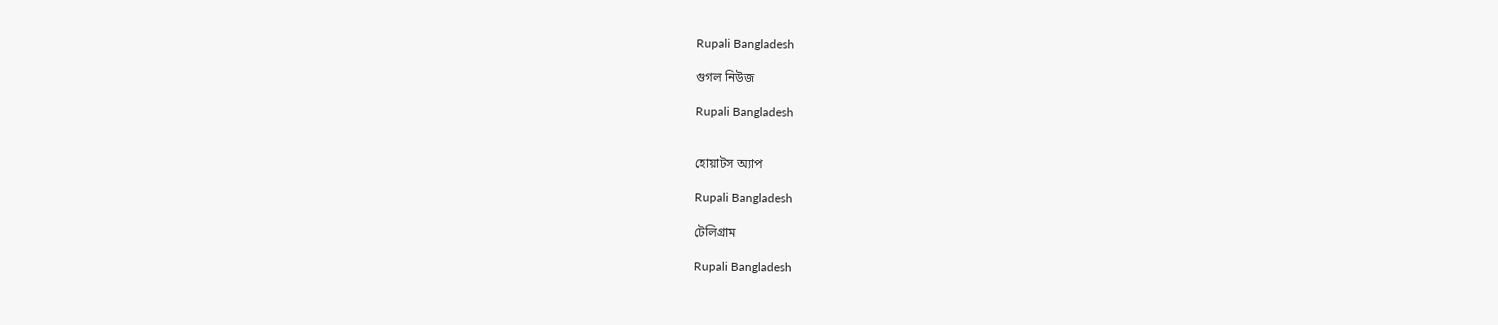Rupali Bangladesh

গুগল নিউজ

Rupali Bangladesh


হোয়াটস অ্যাপ

Rupali Bangladesh

টেলিগ্রাম

Rupali Bangladesh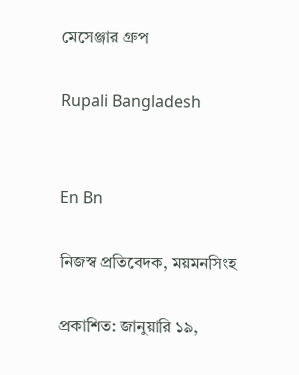মেসেঞ্জার গ্রুপ

Rupali Bangladesh


En Bn

নিজস্ব প্রতিবেদক, ময়মনসিংহ

প্রকাশিত: জানুয়ারি ১৯,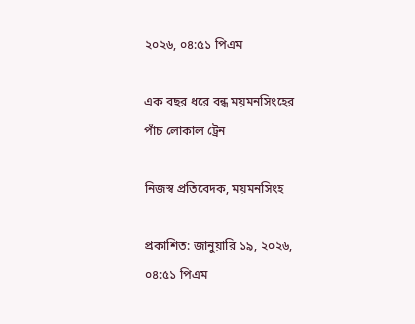২০২৬, ০৪:৫১ পিএম

এক বছর ধরে বন্ধ ময়মনসিংহের পাঁচ লোকাল ট্রেন

নিজস্ব প্রতিবেদক, ময়মনসিংহ

প্রকাশিত: জানুয়ারি ১৯, ২০২৬, ০৪:৫১ পিএম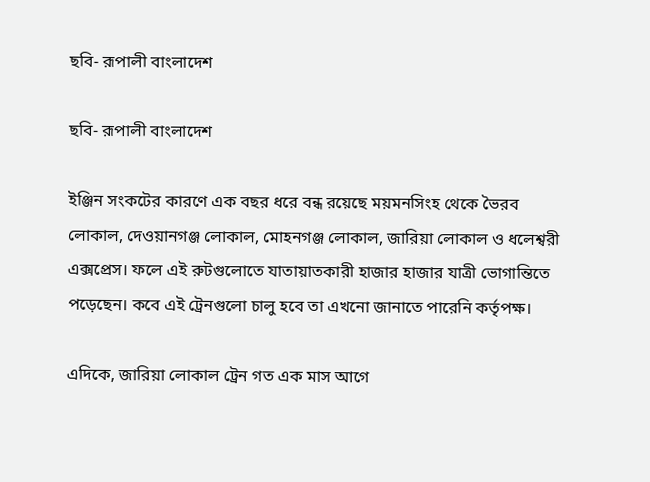ছবি- রূপালী বাংলাদেশ

ছবি- রূপালী বাংলাদেশ

ইঞ্জিন সংকটের কারণে এক বছর ধরে বন্ধ রয়েছে ময়মনসিংহ থেকে ভৈরব লোকাল, দেওয়ানগঞ্জ লোকাল, মোহনগঞ্জ লোকাল, জারিয়া লোকাল ও ধলেশ্বরী এক্সপ্রেস। ফলে এই রুটগুলোতে যাতায়াতকারী হাজার হাজার যাত্রী ভোগান্তিতে পড়েছেন। কবে এই ট্রেনগুলো চালু হবে তা এখনো জানাতে পারেনি কর্তৃপক্ষ।

এদিকে, জারিয়া লোকাল ট্রেন গত এক মাস আগে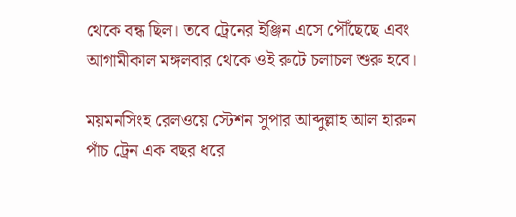থেকে বন্ধ ছিল। তবে ট্রেনের ইঞ্জিন এসে পৌঁছেছে এবং আগামীকাল মঙ্গলবার থেকে ওই রুটে চলাচল শুরু হবে।

ময়মনসিংহ রেলওয়ে স্টেশন সুপার আব্দুল্লাহ আল হারুন পাঁচ ট্রেন এক বছর ধরে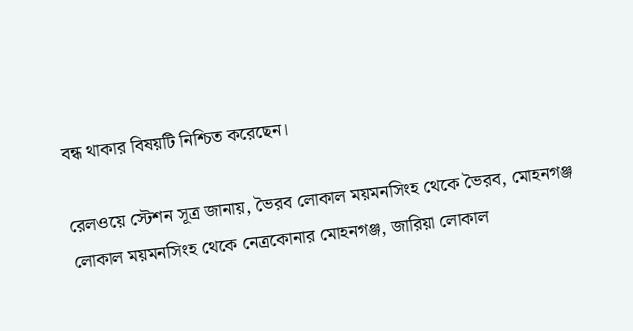বন্ধ থাকার বিষয়টি নিশ্চিত করেছেন।

রেলওয়ে স্টেশন সূত্র জানায়, ভৈরব লোকাল ময়মনসিংহ থেকে ভৈরব, মোহনগঞ্জ লোকাল ময়মনসিংহ থেকে নেত্রকোনার মোহনগঞ্জ, জারিয়া লোকাল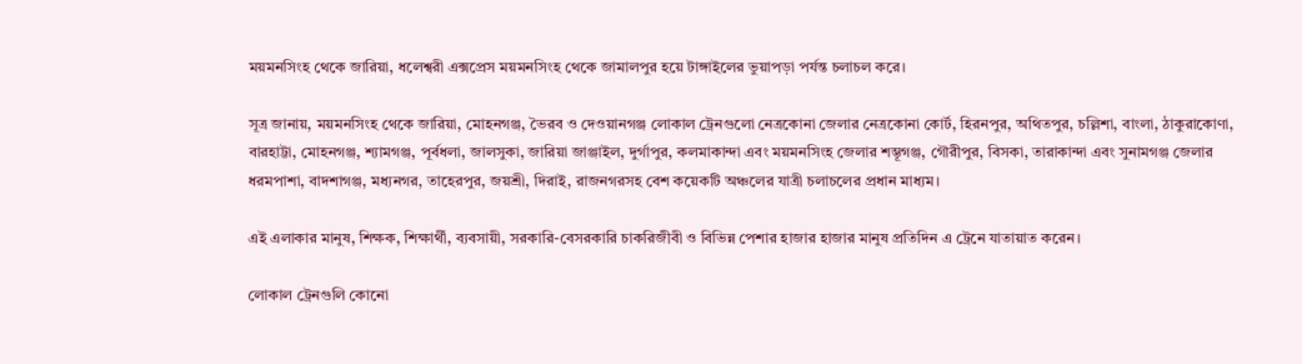ময়মনসিংহ থেকে জারিয়া, ধলেশ্বরী এক্সপ্রেস ময়মনসিংহ থেকে জামালপুর হয়ে টাঙ্গাইলের ভুয়াপড়া পর্যন্ত চলাচল করে।

সূত্র জানায়, ময়মনসিংহ থেকে জারিয়া, মোহনগঞ্জ, ভৈরব ও দেওয়ানগঞ্জ লোকাল ট্রেনগুলো নেত্রকোনা জেলার নেত্রকোনা কোর্ট, হিরনপুর, অথিতপুর, চল্লিশা, বাংলা, ঠাকুরাকোণা, বারহাট্টা, মোহনগঞ্জ, শ্যামগঞ্জ, পূর্বধলা, জালসুকা, জারিয়া জাঞ্জাইল, দুর্গাপুর, কলমাকান্দা এবং ময়মনসিংহ জেলার শম্ভূগঞ্জ, গৌরীপুর, বিসকা, তারাকান্দা এবং সুনামগঞ্জ জেলার ধরমপাশা, বাদশাগঞ্জ, মধ্যনগর, তাহেরপুর, জয়শ্রী, দিরাই, রাজনগরসহ বেশ কয়েকটি অঞ্চলের যাত্রী চলাচলের প্রধান মাধ্যম।

এই এলাকার মানুষ, শিক্ষক, শিক্ষার্থী, ব্যবসায়ী, সরকারি-বেসরকারি চাকরিজীবী ও বিভিন্ন পেশার হাজার হাজার মানুষ প্রতিদিন এ ট্রেনে যাতায়াত করেন।

লোকাল ট্রেনগুলি কোনো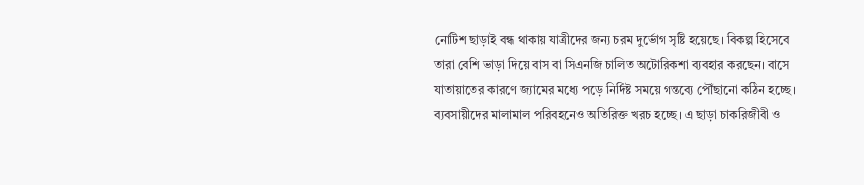নোটিশ ছাড়াই বন্ধ থাকায় যাত্রীদের জন্য চরম দুর্ভোগ সৃষ্টি হয়েছে। বিকল্প হিসেবে তারা বেশি ভাড়া দিয়ে বাস বা সিএনজি চালিত অটোরিকশা ব্যবহার করছেন। বাসে যাতায়াতের কারণে জ্যামের মধ্যে পড়ে নির্দিষ্ট সময়ে গন্তব্যে পৌঁছানো কঠিন হচ্ছে। ব্যবসায়ীদের মালামাল পরিবহনেও অতিরিক্ত খরচ হচ্ছে। এ ছাড়া চাকরিজীবী ও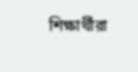শিক্ষার্থীরা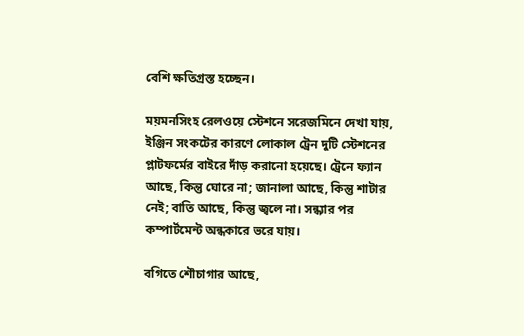বেশি ক্ষতিগ্রস্ত হচ্ছেন।

ময়মনসিংহ রেলওয়ে স্টেশনে সরেজমিনে দেখা যায়, ইঞ্জিন সংকটের কারণে লোকাল ট্রেন দুটি স্টেশনের প্লাটফর্মের বাইরে দাঁড় করানো হয়েছে। ট্রেনে ফ্যান আছে, কিন্তু ঘোরে না; জানালা আছে, কিন্তু শাটার নেই; বাতি আছে, কিন্তু জ্বলে না। সন্ধ্যার পর কম্পার্টমেন্ট অন্ধকারে ভরে যায়।

বগিতে শৌচাগার আছে,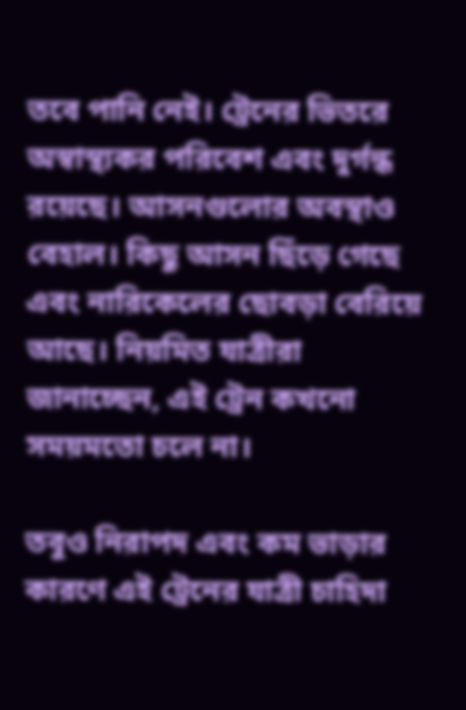তবে পানি নেই। ট্রেনের ভিতরে অস্বাস্থ্যকর পরিবেশ এবং দুর্গন্ধ রয়েছে। আসনগুলোর অবস্থাও বেহাল। কিছু আসন ছিঁড়ে গেছে এবং নারিকেলের ছোবড়া বেরিয়ে আছে। নিয়মিত যাত্রীরা জানাচ্ছেন, এই ট্রেন কখনো সময়মতো চলে না।

তবুও নিরাপদ এবং কম ভাড়ার কারণে এই ট্রেনের যাত্রী চাহিদা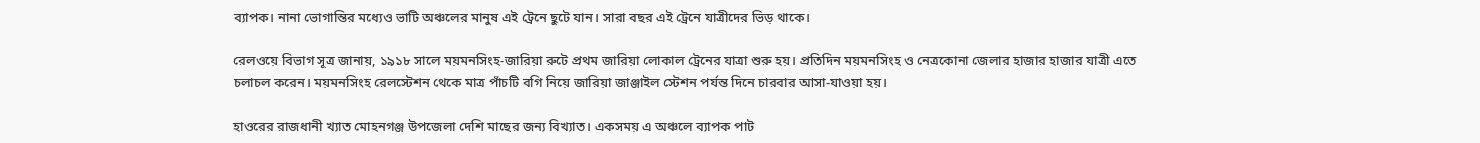ব্যাপক। নানা ভোগান্তির মধ্যেও ভাটি অঞ্চলের মানুষ এই ট্রেনে ছুটে যান। সারা বছর এই ট্রেনে যাত্রীদের ভিড় থাকে।

রেলওয়ে বিভাগ সূত্র জানায়, ১৯১৮ সালে ময়মনসিংহ-জারিয়া রুটে প্রথম জারিয়া লোকাল ট্রেনের যাত্রা শুরু হয়। প্রতিদিন ময়মনসিংহ ও নেত্রকোনা জেলার হাজার হাজার যাত্রী এতে চলাচল করেন। ময়মনসিংহ রেলস্টেশন থেকে মাত্র পাঁচটি বগি নিয়ে জারিয়া জাঞ্জাইল স্টেশন পর্যন্ত দিনে চারবার আসা-যাওয়া হয়।

হাওরের রাজধানী খ্যাত মোহনগঞ্জ উপজেলা দেশি মাছের জন্য বিখ্যাত। একসময় এ অঞ্চলে ব্যাপক পাট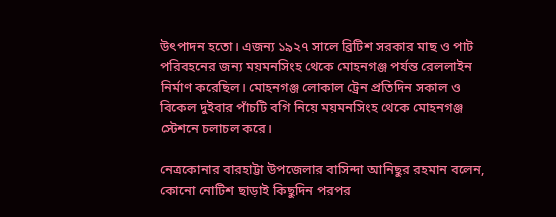উৎপাদন হতো। এজন্য ১৯২৭ সালে ব্রিটিশ সরকার মাছ ও পাট পরিবহনের জন্য ময়মনসিংহ থেকে মোহনগঞ্জ পর্যন্ত রেললাইন নির্মাণ করেছিল। মোহনগঞ্জ লোকাল ট্রেন প্রতিদিন সকাল ও বিকেল দুইবার পাঁচটি বগি নিয়ে ময়মনসিংহ থেকে মোহনগঞ্জ স্টেশনে চলাচল করে।

নেত্রকোনার বারহাট্টা উপজেলার বাসিন্দা আনিছুর রহমান বলেন, কোনো নোটিশ ছাড়াই কিছুদিন পরপর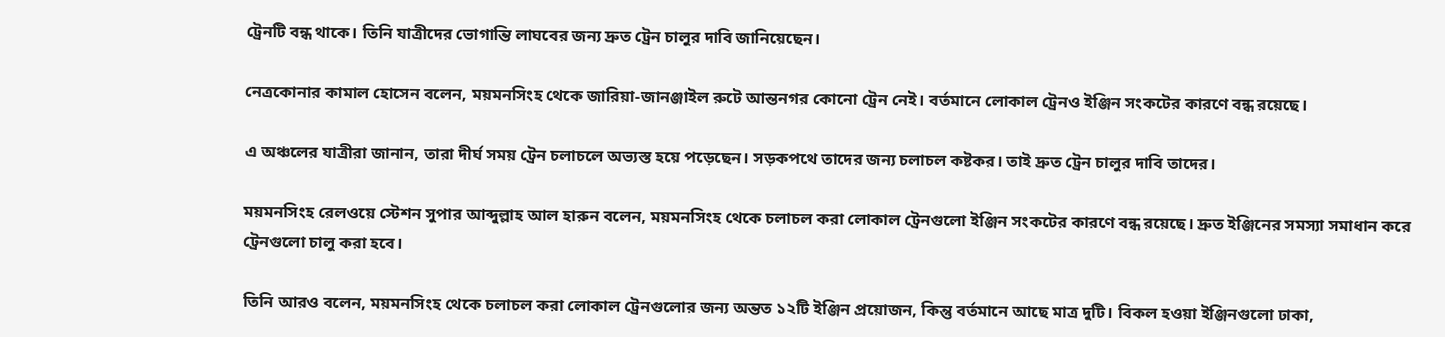ট্রেনটি বন্ধ থাকে। তিনি যাত্রীদের ভোগান্তি লাঘবের জন্য দ্রুত ট্রেন চালুর দাবি জানিয়েছেন।

নেত্রকোনার কামাল হোসেন বলেন, ময়মনসিংহ থেকে জারিয়া-জানঞ্জাইল রুটে আন্তনগর কোনো ট্রেন নেই। বর্তমানে লোকাল ট্রেনও ইঞ্জিন সংকটের কারণে বন্ধ রয়েছে।

এ অঞ্চলের যাত্রীরা জানান, তারা দীর্ঘ সময় ট্রেন চলাচলে অভ্যস্ত হয়ে পড়েছেন। সড়কপথে তাদের জন্য চলাচল কষ্টকর। তাই দ্রুত ট্রেন চালুর দাবি তাদের।

ময়মনসিংহ রেলওয়ে স্টেশন সুপার আব্দুল্লাহ আল হারুন বলেন, ময়মনসিংহ থেকে চলাচল করা লোকাল ট্রেনগুলো ইঞ্জিন সংকটের কারণে বন্ধ রয়েছে। দ্রুত ইঞ্জিনের সমস্যা সমাধান করে ট্রেনগুলো চালু করা হবে।

তিনি আরও বলেন, ময়মনসিংহ থেকে চলাচল করা লোকাল ট্রেনগুলোর জন্য অন্তত ১২টি ইঞ্জিন প্রয়োজন, কিন্তু বর্তমানে আছে মাত্র দুটি। বিকল হওয়া ইঞ্জিনগুলো ঢাকা,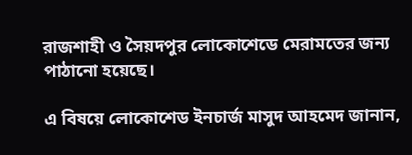রাজশাহী ও সৈয়দপুর লোকোশেডে মেরামতের জন্য পাঠানো হয়েছে।

এ বিষয়ে লোকোশেড ইনচার্জ মাসুদ আহমেদ জানান,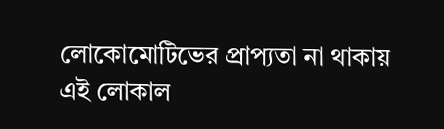লোকোমোটিভের প্রাপ্যতা না থাকায় এই লোকাল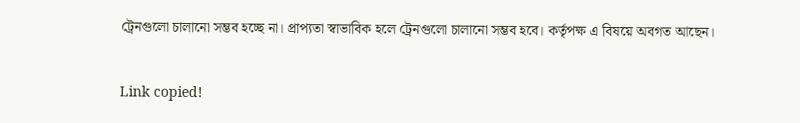ট্রেনগুলো চালানো সম্ভব হচ্ছে না। প্রাপ্যতা স্বাভাবিক হলে ট্রেনগুলো চালানো সম্ভব হবে। কর্তৃপক্ষ এ বিষয়ে অবগত আছেন।

Link copied!